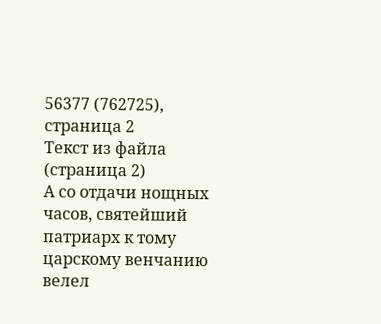56377 (762725), страница 2
Текст из файла (страница 2)
А со отдачи нощных часов, святейший патриарх к тому царскому венчанию велел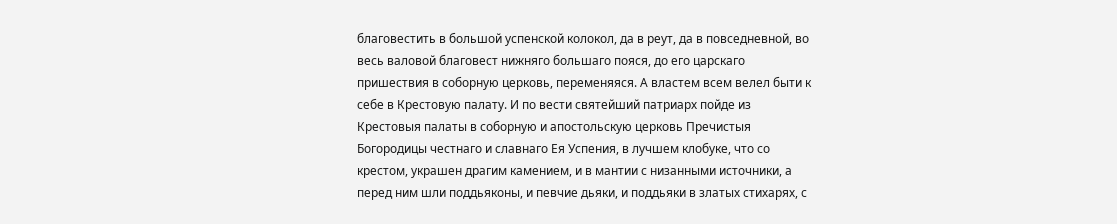благовестить в большой успенской колокол, да в реут, да в повседневной, во весь валовой благовест нижняго большаго пояся, до его царскаго пришествия в соборную церковь, переменяяся. А властем всем велел быти к себе в Крестовую палату. И по вести святейший патриарх пойде из Крестовыя палаты в соборную и апостольскую церковь Пречистыя Богородицы честнаго и славнаго Ея Успения, в лучшем клобуке, что со крестом, украшен драгим камением, и в мантии с низанными источники, а перед ним шли поддьяконы, и певчие дьяки, и поддьяки в златых стихарях, с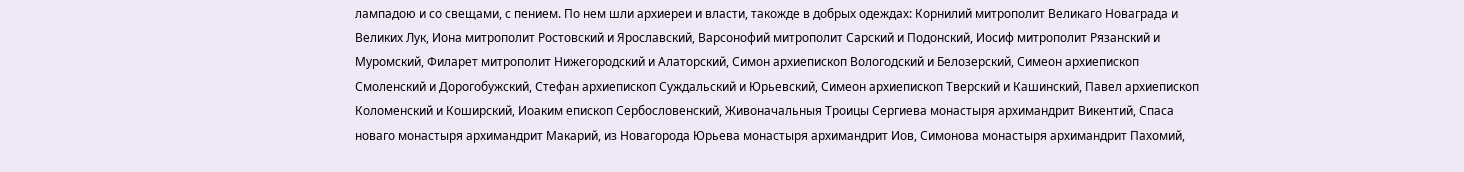лампадою и со свещами, с пением. По нем шли архиереи и власти, такожде в добрых одеждах: Корнилий митрополит Великаго Новаграда и Великих Лук, Иона митрополит Ростовский и Ярославский, Варсонофий митрополит Сарский и Подонский, Иосиф митрополит Рязанский и Муромский, Филарет митрополит Нижегородский и Алаторский, Симон архиепископ Вологодский и Белозерский, Симеон архиепископ Смоленский и Дорогобужский, Стефан архиепископ Суждальский и Юрьевский, Симеон архиепископ Тверский и Кашинский, Павел архиепископ Коломенский и Коширский, Иоаким епископ Сербословенский, Живоначальныя Троицы Сергиева монастыря архимандрит Викентий, Спаса новаго монастыря архимандрит Макарий, из Новагорода Юрьева монастыря архимандрит Иов, Симонова монастыря архимандрит Пахомий,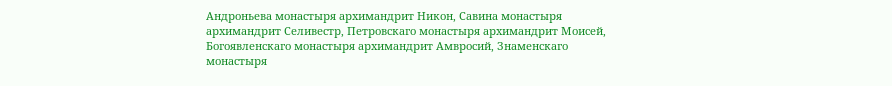Андроньева монастыря архимандрит Никон, Савина монастыря архимандрит Селивестр, Петровскаго монастыря архимандрит Моисей, Богоявленскаго монастыря архимандрит Амвросий, Знаменскаго монастыря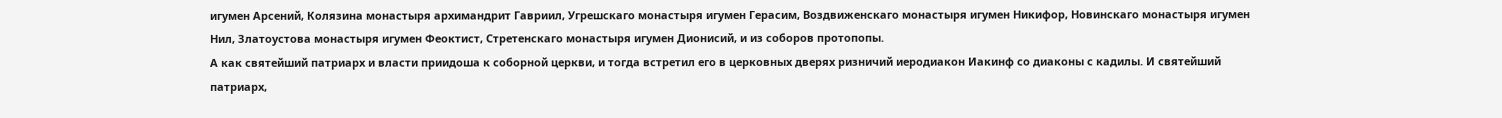игумен Арсений, Колязина монастыря архимандрит Гавриил, Угрешскаго монастыря игумен Герасим, Воздвиженскаго монастыря игумен Никифор, Новинскаго монастыря игумен Нил, Златоустова монастыря игумен Феоктист, Стретенскаго монастыря игумен Дионисий, и из соборов протопопы.
А как святейший патриарх и власти приидоша к соборной церкви, и тогда встретил его в церковных дверях ризничий иеродиакон Иакинф со диаконы с кадилы. И святейший патриарх,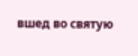вшед во святую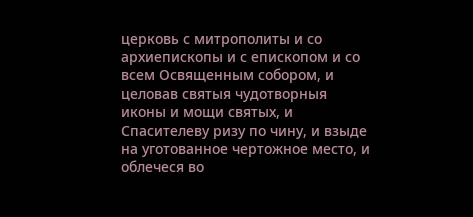церковь с митрополиты и со архиепископы и с епископом и со всем Освященным собором, и целовав святыя чудотворныя иконы и мощи святых, и Спасителеву ризу по чину, и взыде на уготованное чертожное место, и облечеся во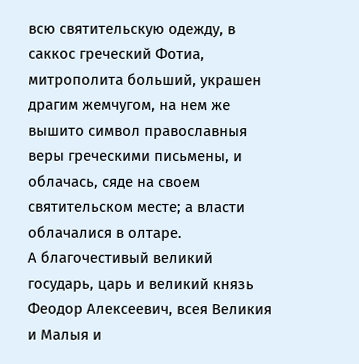всю святительскую одежду, в саккос греческий Фотиа, митрополита больший, украшен драгим жемчугом, на нем же вышито символ православныя веры греческими письмены, и облачась, сяде на своем святительском месте; а власти облачалися в олтаре.
А благочестивый великий государь, царь и великий князь Феодор Алексеевич, всея Великия и Малыя и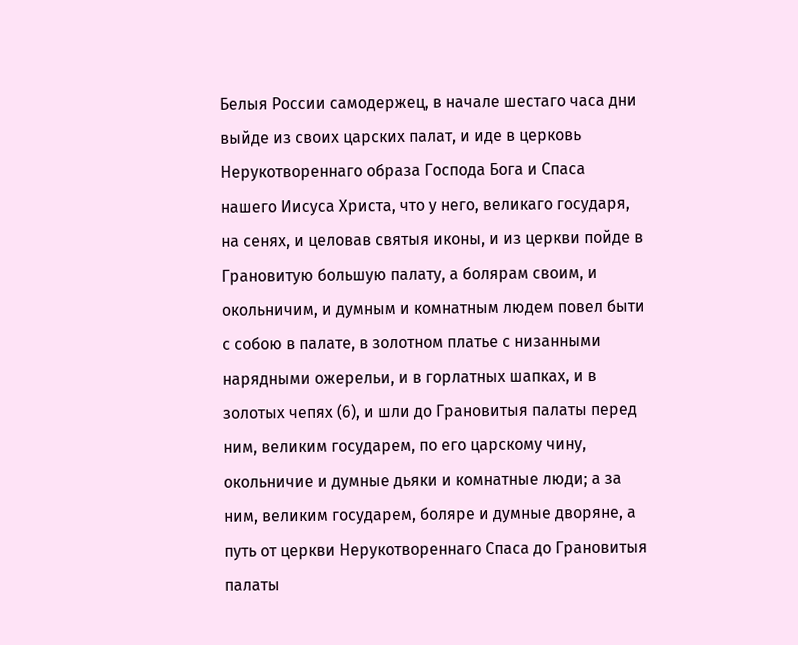Белыя России самодержец, в начале шестаго часа дни выйде из своих царских палат, и иде в церковь Нерукотвореннаго образа Господа Бога и Спаса нашего Иисуса Христа, что у него, великаго государя, на сенях, и целовав святыя иконы, и из церкви пойде в Грановитую большую палату, а болярам своим, и окольничим, и думным и комнатным людем повел быти с собою в палате, в золотном платье с низанными нарядными ожерельи, и в горлатных шапках, и в золотых чепях (6), и шли до Грановитыя палаты перед ним, великим государем, по его царскому чину, окольничие и думные дьяки и комнатные люди; а за ним, великим государем, боляре и думные дворяне, а путь от церкви Нерукотвореннаго Спаса до Грановитыя палаты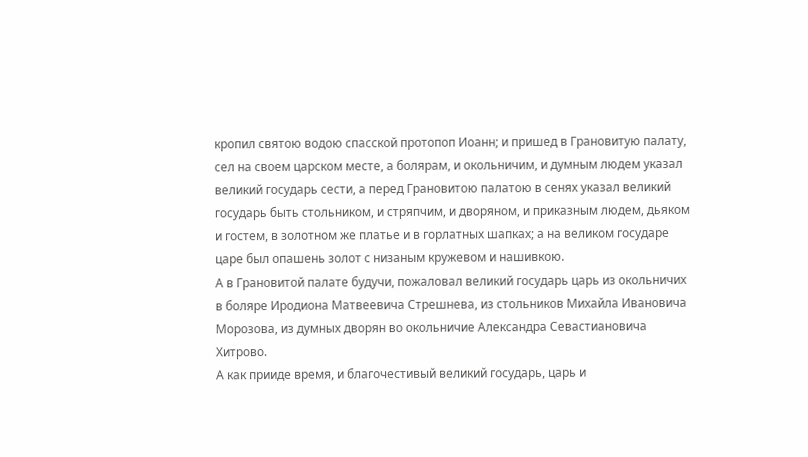кропил святою водою спасской протопоп Иоанн; и пришед в Грановитую палату, сел на своем царском месте, а болярам, и окольничим, и думным людем указал великий государь сести, а перед Грановитою палатою в сенях указал великий государь быть стольником, и стряпчим, и дворяном, и приказным людем, дьяком и гостем, в золотном же платье и в горлатных шапках; а на великом государе царе был опашень золот с низаным кружевом и нашивкою.
А в Грановитой палате будучи, пожаловал великий государь царь из окольничих в боляре Иродиона Матвеевича Стрешнева, из стольников Михайла Ивановича Морозова, из думных дворян во окольничие Александра Севастиановича Хитрово.
А как прииде время, и благочестивый великий государь, царь и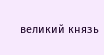великий князь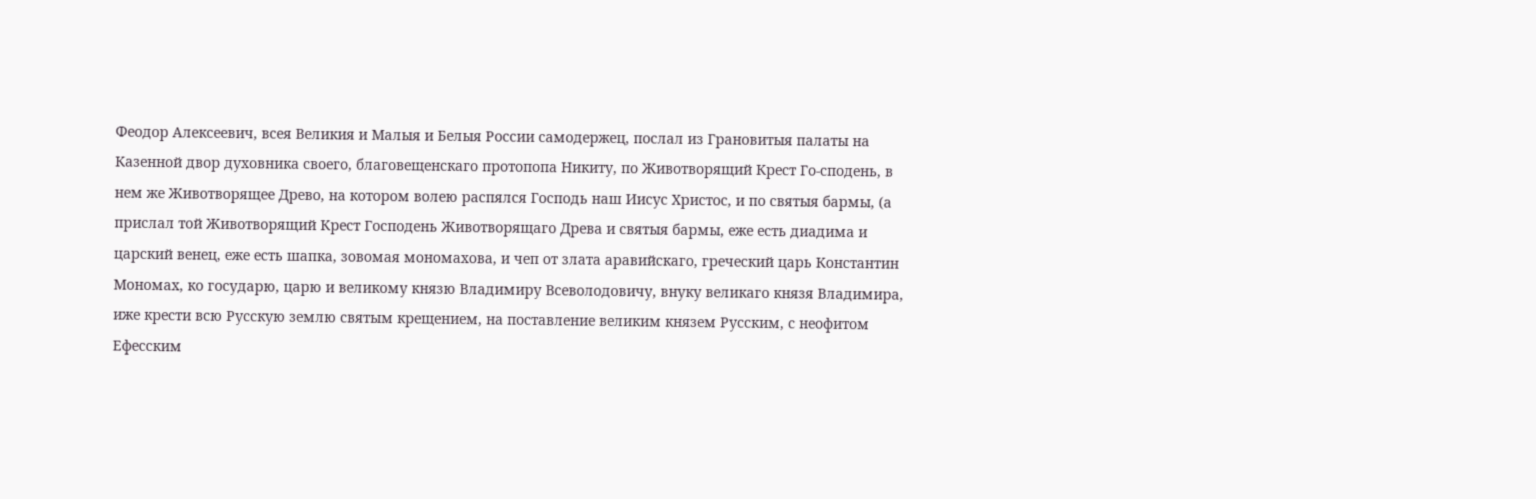Феодор Алексеевич, всея Великия и Малыя и Белыя России самодержец, послал из Грановитыя палаты на Казенной двор духовника своего, благовещенскаго протопопа Никиту, по Животворящий Крест Го-сподень, в нем же Животворящее Древо, на котором волею распялся Господь наш Иисус Христос, и по святыя бармы, (а прислал той Животворящий Крест Господень Животворящаго Древа и святыя бармы, еже есть диадима и царский венец, еже есть шапка, зовомая мономахова, и чеп от злата аравийскаго, греческий царь Константин Мономах, ко государю, царю и великому князю Владимиру Всеволодовичу, внуку великаго князя Владимира, иже крести всю Русскую землю святым крещением, на поставление великим князем Русским, с неофитом Ефесским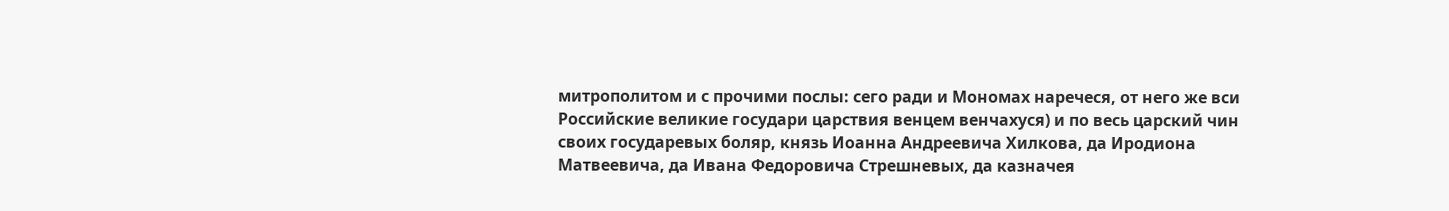митрополитом и с прочими послы: сего ради и Мономах наречеся, от него же вси Российские великие государи царствия венцем венчахуся) и по весь царский чин своих государевых боляр, князь Иоанна Андреевича Хилкова, да Иродиона Матвеевича, да Ивана Федоровича Стрешневых, да казначея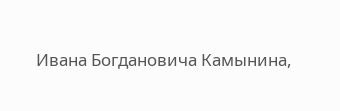Ивана Богдановича Камынина,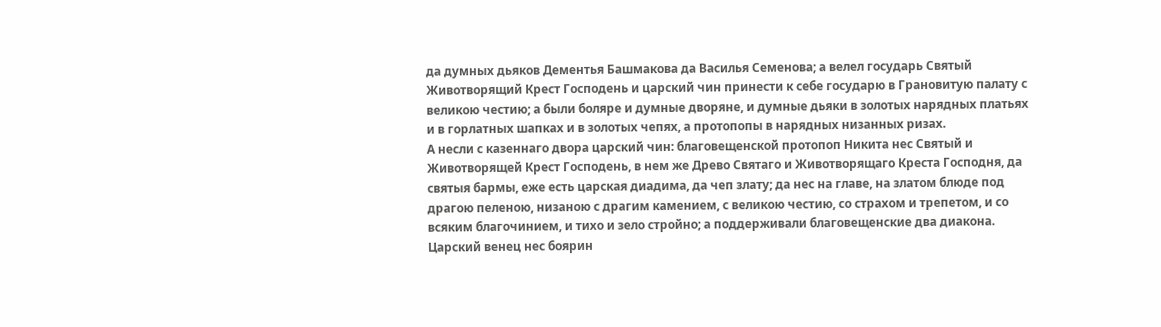да думных дьяков Дементья Башмакова да Василья Семенова; а велел государь Святый Животворящий Крест Господень и царский чин принести к себе государю в Грановитую палату с великою честию; а были боляре и думные дворяне, и думные дьяки в золотых нарядных платьях и в горлатных шапках и в золотых чепях, а протопопы в нарядных низанных ризах.
А несли с казеннаго двора царский чин: благовещенской протопоп Никита нес Святый и Животворящей Крест Господень, в нем же Древо Святаго и Животворящаго Креста Господня, да святыя бармы, еже есть царская диадима, да чеп злату; да нес на главе, на златом блюде под драгою пеленою, низаною с драгим камением, с великою честию, со страхом и трепетом, и со всяким благочинием, и тихо и зело стройно; а поддерживали благовещенские два диакона.
Царский венец нес боярин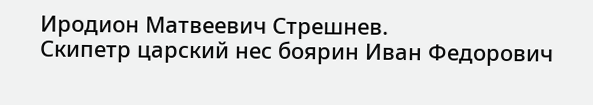Иродион Матвеевич Стрешнев.
Скипетр царский нес боярин Иван Федорович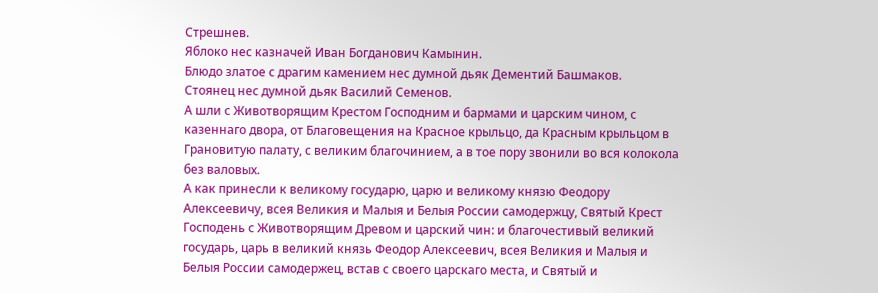Стрешнев.
Яблоко нес казначей Иван Богданович Камынин.
Блюдо златое с драгим камением нес думной дьяк Дементий Башмаков.
Стоянец нес думной дьяк Василий Семенов.
А шли с Животворящим Крестом Господним и бармами и царским чином, с казеннаго двора, от Благовещения на Красное крыльцо, да Красным крыльцом в Грановитую палату, с великим благочинием, а в тое пору звонили во вся колокола без валовых.
А как принесли к великому государю, царю и великому князю Феодору Алексеевичу, всея Великия и Малыя и Белыя России самодержцу, Святый Крест Господень с Животворящим Древом и царский чин: и благочестивый великий государь, царь в великий князь Феодор Алексеевич, всея Великия и Малыя и Белыя России самодержец, встав с своего царскаго места, и Святый и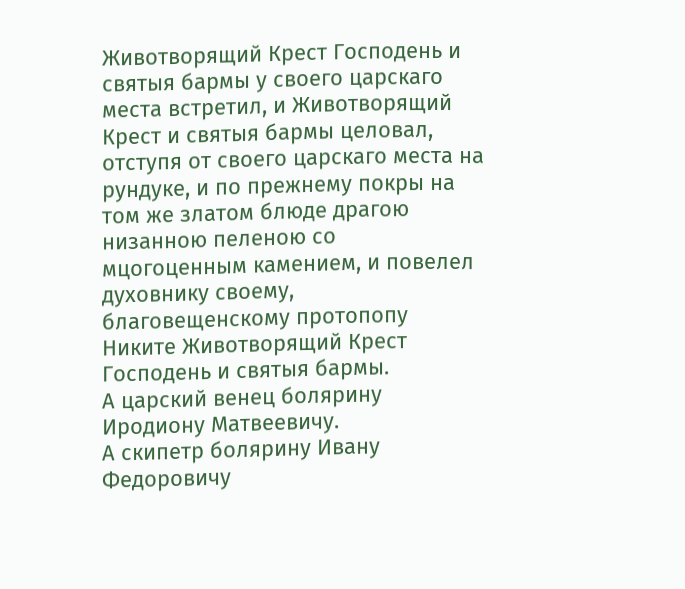Животворящий Крест Господень и святыя бармы у своего царскаго места встретил, и Животворящий Крест и святыя бармы целовал, отступя от своего царскаго места на рундуке, и по прежнему покры на том же златом блюде драгою низанною пеленою со мцогоценным камением, и повелел духовнику своему, благовещенскому протопопу Никите Животворящий Крест Господень и святыя бармы.
А царский венец болярину Иродиону Матвеевичу.
А скипетр болярину Ивану Федоровичу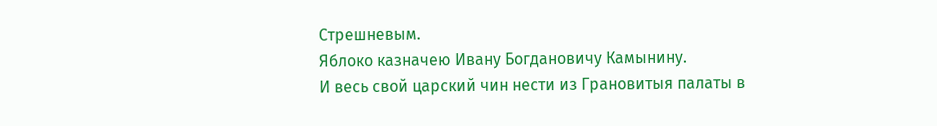Стрешневым.
Яблоко казначею Ивану Богдановичу Камынину.
И весь свой царский чин нести из Грановитыя палаты в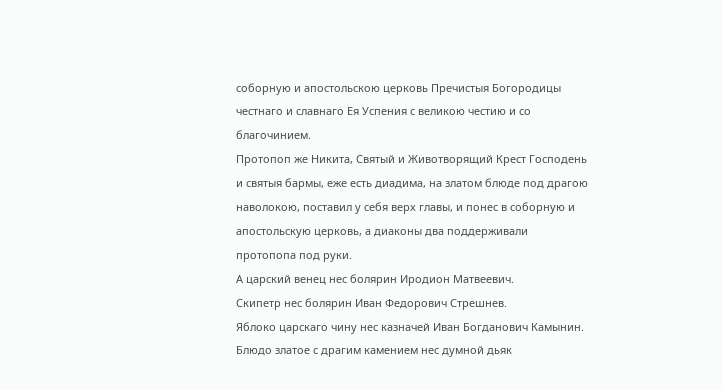соборную и апостольскою церковь Пречистыя Богородицы честнаго и славнаго Ея Успения с великою честию и со благочинием.
Протопоп же Никита, Святый и Животворящий Крест Господень и святыя бармы, еже есть диадима, на златом блюде под драгою наволокою, поставил у себя верх главы, и понес в соборную и апостольскую церковь, а диаконы два поддерживали протопопа под руки.
А царский венец нес болярин Иродион Матвеевич.
Скипетр нес болярин Иван Федорович Стрешнев.
Яблоко царскаго чину нес казначей Иван Богданович Камынин.
Блюдо златое с драгим камением нес думной дьяк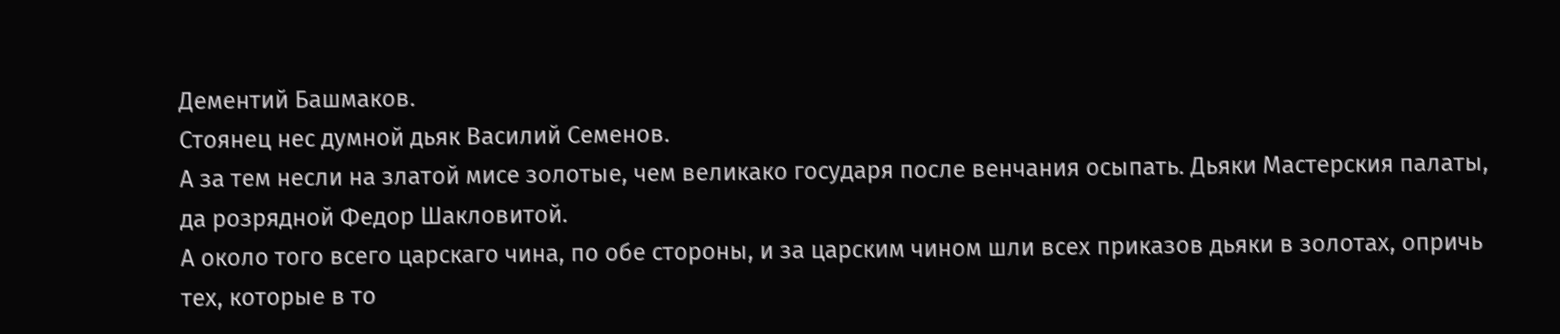Дементий Башмаков.
Стоянец нес думной дьяк Василий Семенов.
А за тем несли на златой мисе золотые, чем великако государя после венчания осыпать. Дьяки Мастерския палаты, да розрядной Федор Шакловитой.
А около того всего царскаго чина, по обе стороны, и за царским чином шли всех приказов дьяки в золотах, опричь тех, которые в то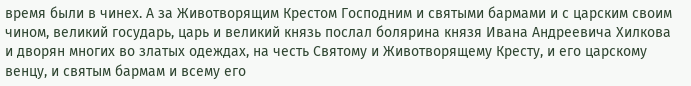время были в чинех. А за Животворящим Крестом Господним и святыми бармами и с царским своим чином, великий государь, царь и великий князь послал болярина князя Ивана Андреевича Хилкова и дворян многих во златых одеждах, на честь Святому и Животворящему Кресту, и его царскому венцу, и святым бармам и всему его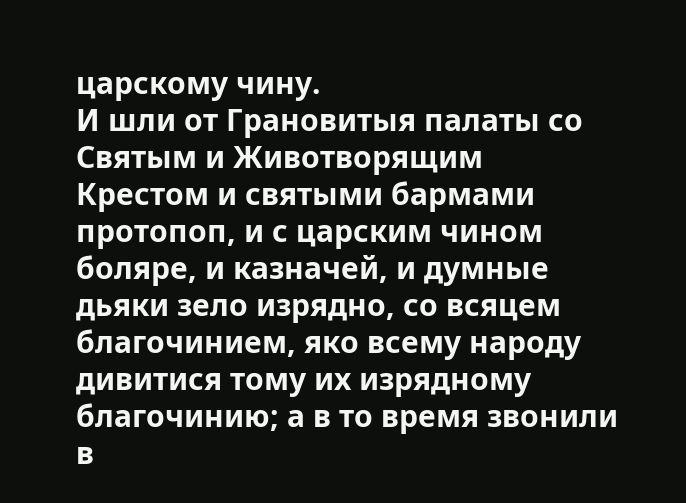царскому чину.
И шли от Грановитыя палаты со Святым и Животворящим Крестом и святыми бармами протопоп, и с царским чином боляре, и казначей, и думные дьяки зело изрядно, со всяцем благочинием, яко всему народу дивитися тому их изрядному благочинию; а в то время звонили в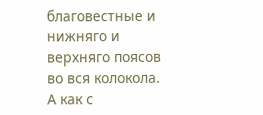благовестные и нижняго и верхняго поясов во вся колокола.
А как с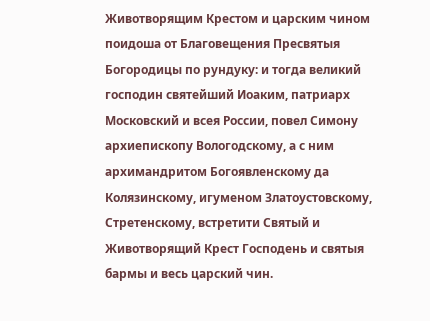Животворящим Крестом и царским чином поидоша от Благовещения Пресвятыя Богородицы по рундуку: и тогда великий господин святейший Иоаким, патриарх Московский и всея России, повел Симону архиепископу Вологодскому, а с ним архимандритом Богоявленскому да Колязинскому, игуменом Златоустовскому, Стретенскому, встретити Святый и Животворящий Крест Господень и святыя бармы и весь царский чин.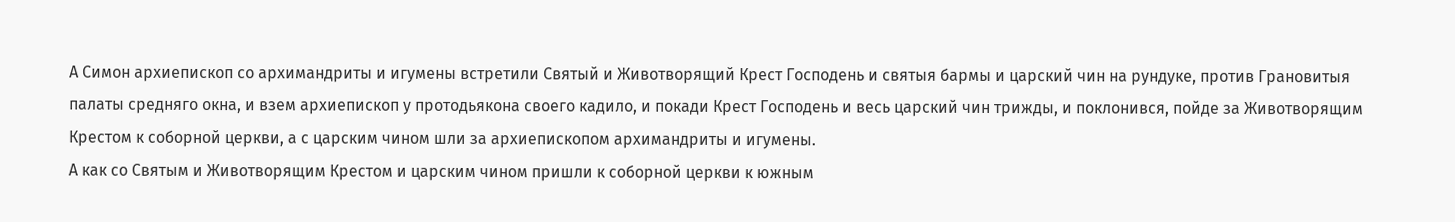А Симон архиепископ со архимандриты и игумены встретили Святый и Животворящий Крест Господень и святыя бармы и царский чин на рундуке, против Грановитыя палаты средняго окна, и взем архиепископ у протодьякона своего кадило, и покади Крест Господень и весь царский чин трижды, и поклонився, пойде за Животворящим Крестом к соборной церкви, а с царским чином шли за архиепископом архимандриты и игумены.
А как со Святым и Животворящим Крестом и царским чином пришли к соборной церкви к южным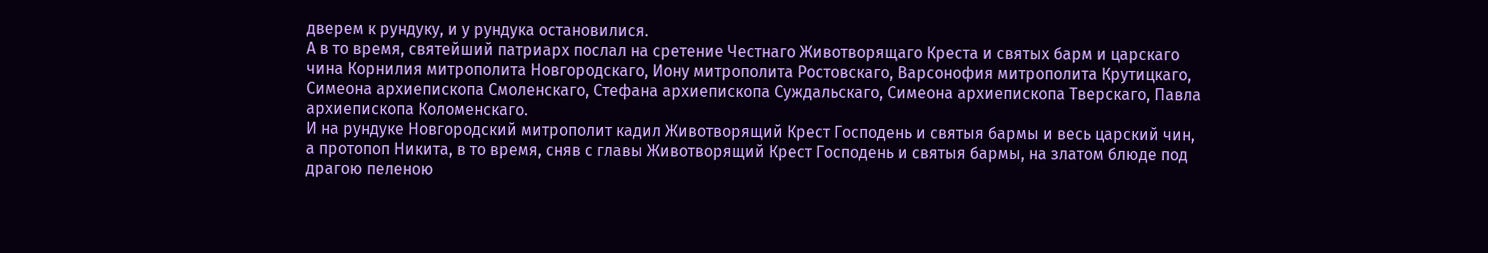дверем к рундуку, и у рундука остановилися.
А в то время, святейший патриарх послал на сретение Честнаго Животворящаго Креста и святых барм и царскаго чина Корнилия митрополита Новгородскаго, Иону митрополита Ростовскаго, Варсонофия митрополита Крутицкаго, Симеона архиепископа Смоленскаго, Стефана архиепископа Суждальскаго, Симеона архиепископа Тверскаго, Павла архиепископа Коломенскаго.
И на рундуке Новгородский митрополит кадил Животворящий Крест Господень и святыя бармы и весь царский чин, а протопоп Никита, в то время, сняв с главы Животворящий Крест Господень и святыя бармы, на златом блюде под драгою пеленою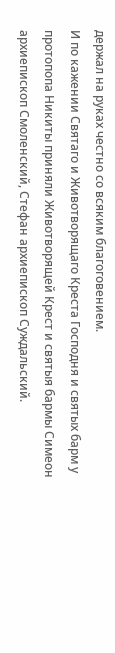держал на руках честно со всяким благоговением.
И по кажении Святаго и Животворящаго Креста Господня и святых барм у протопопа Никиты приняли Животворящей Крест и святыя бармы Симеон архиепископ Смоленский, Стефан архиепископ Суждальский.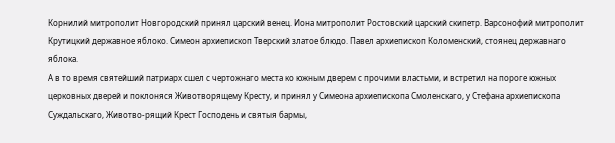Корнилий митрополит Новгородский принял царский венец. Иона митрополит Ростовский царский скипетр. Варсонофий митрополит Крутицкий державное яблоко. Симеон архиепископ Тверский златое блюдо. Павел архиепископ Коломенский, стоянец державнаго яблока.
А в то время святейший патриарх сшел с чертожнаго места ко южным дверем с прочими властьми, и встретил на пороге южных церковных дверей и поклоняся Животворящему Кресту, и принял у Симеона архиепископа Смоленскаго, у Стефана архиепископа Суждальскаго, Животво-рящий Крест Господень и святыя бармы,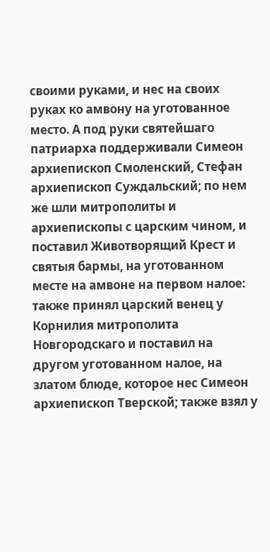своими руками, и нес на своих руках ко амвону на уготованное место. А под руки святейшаго патриарха поддерживали Симеон архиепископ Смоленский, Стефан архиепископ Суждальский; по нем же шли митрополиты и архиепископы с царским чином, и поставил Животворящий Крест и святыя бармы, на уготованном месте на амвоне на первом налое: также принял царский венец у Корнилия митрополита Новгородскаго и поставил на другом уготованном налое, на златом блюде, которое нес Симеон архиепископ Тверской; также взял у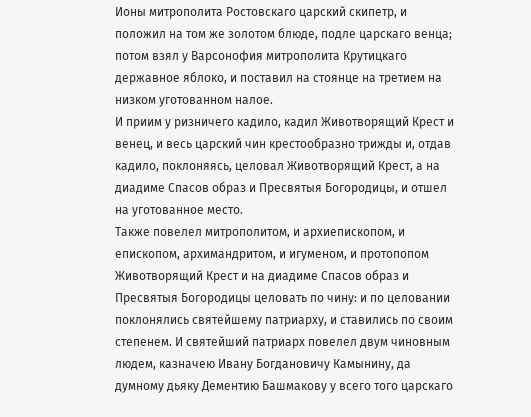Ионы митрополита Ростовскаго царский скипетр, и положил на том же золотом блюде, подле царскаго венца; потом взял у Варсонофия митрополита Крутицкаго державное яблоко, и поставил на стоянце на третием на низком уготованном налое.
И приим у ризничего кадило, кадил Животворящий Крест и венец, и весь царский чин крестообразно трижды и, отдав кадило, поклоняясь, целовал Животворящий Крест, а на диадиме Спасов образ и Пресвятыя Богородицы, и отшел на уготованное место.
Также повелел митрополитом, и архиепископом, и епископом, архимандритом, и игуменом, и протопопом Животворящий Крест и на диадиме Спасов образ и Пресвятыя Богородицы целовать по чину: и по целовании поклонялись святейшему патриарху, и ставились по своим степенем. И святейший патриарх повелел двум чиновным людем, казначею Ивану Богдановичу Камынину, да думному дьяку Дементию Башмакову у всего того царскаго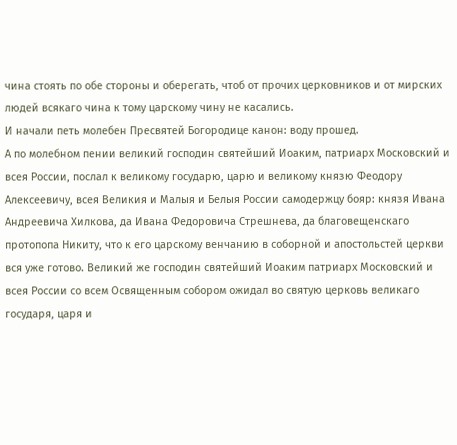чина стоять по обе стороны и оберегать, чтоб от прочих церковников и от мирских людей всякаго чина к тому царскому чину не касались.
И начали петь молебен Пресвятей Богородице канон: воду прошед.
А по молебном пении великий господин святейший Иоаким, патриарх Московский и всея России, послал к великому государю, царю и великому князю Феодору Алексеевичу, всея Великия и Малыя и Белыя России самодержцу бояр: князя Ивана Андреевича Хилкова, да Ивана Федоровича Стрешнева, да благовещенскаго протопопа Никиту, что к его царскому венчанию в соборной и апостольстей церкви вся уже готово. Великий же господин святейший Иоаким патриарх Московский и всея России со всем Освященным собором ожидал во святую церковь великаго государя, царя и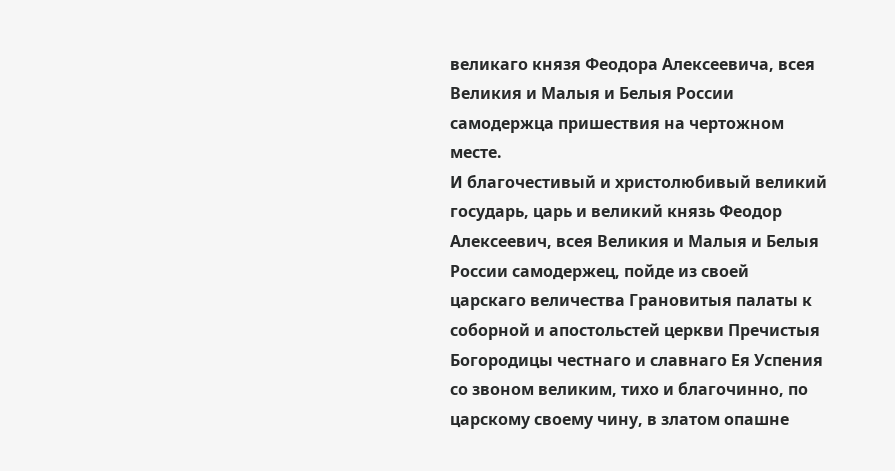великаго князя Феодора Алексеевича, всея Великия и Малыя и Белыя России самодержца пришествия на чертожном месте.
И благочестивый и христолюбивый великий государь, царь и великий князь Феодор Алексеевич, всея Великия и Малыя и Белыя России самодержец, пойде из своей царскаго величества Грановитыя палаты к соборной и апостольстей церкви Пречистыя Богородицы честнаго и славнаго Ея Успения со звоном великим, тихо и благочинно, по царскому своему чину, в златом опашне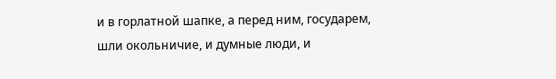и в горлатной шапке, а перед ним, государем, шли окольничие, и думные люди, и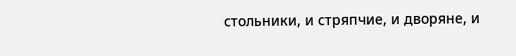стольники, и стряпчие, и дворяне, и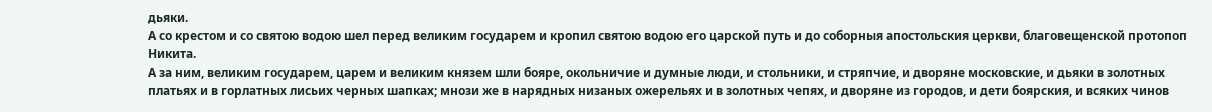дьяки.
А со крестом и со святою водою шел перед великим государем и кропил святою водою его царской путь и до соборныя апостольския церкви, благовещенской протопоп Никита.
А за ним, великим государем, царем и великим князем шли бояре, окольничие и думные люди, и стольники, и стряпчие, и дворяне московские, и дьяки в золотных платьях и в горлатных лисьих черных шапках; мнози же в нарядных низаных ожерельях и в золотных чепях, и дворяне из городов, и дети боярския, и всяких чинов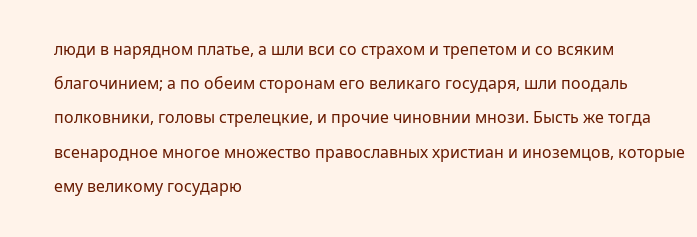люди в нарядном платье, а шли вси со страхом и трепетом и со всяким благочинием; а по обеим сторонам его великаго государя, шли поодаль полковники, головы стрелецкие, и прочие чиновнии мнози. Бысть же тогда всенародное многое множество православных христиан и иноземцов, которые ему великому государю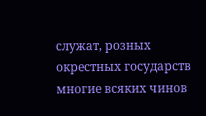служат, розных окрестных государств многие всяких чинов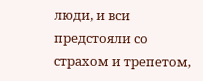люди, и вси предстояли со страхом и трепетом,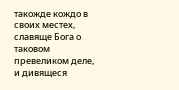такожде кождо в своих местех, славяще Бога о таковом превеликом деле, и дивящеся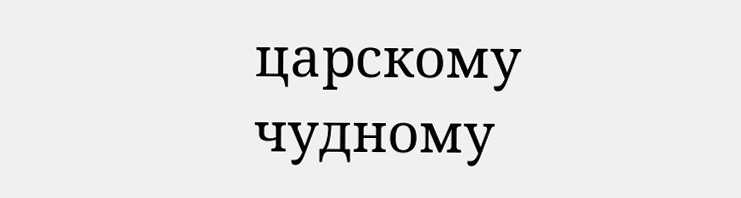царскому чудному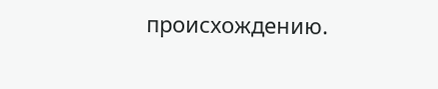происхождению.